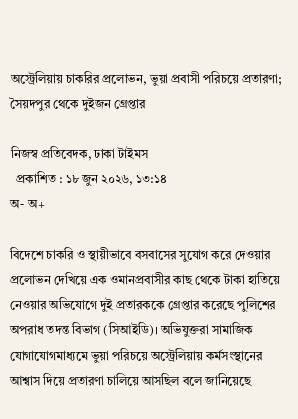অস্ট্রেলিয়ায় চাকরির প্রলোভন, ভুয়া প্রবাসী পরিচয়ে প্রতারণা; সৈয়দপুর থেকে দুইজন গ্রেপ্তার

নিজস্ব প্রতিবেদক, ঢাকা টাইমস
  প্রকাশিত : ১৮ জুন ২০২৬, ১৩:১৪
অ- অ+

বিদেশে চাকরি ও স্থায়ীভাবে বসবাসের সুযোগ করে দেওয়ার প্রলোভন দেখিয়ে এক ওমানপ্রবাসীর কাছ থেকে টাকা হাতিয়ে নেওয়ার অভিযোগে দুই প্রতারককে গ্রেপ্তার করেছে পুলিশের অপরাধ তদন্ত বিভাগ (সিআইডি)। অভিযুক্তরা সামাজিক যোগাযোগমাধ্যমে ভুয়া পরিচয়ে অস্ট্রেলিয়ায় কর্মসংস্থানের আশ্বাস দিয়ে প্রতারণা চালিয়ে আসছিল বলে জানিয়েছে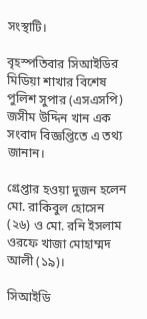সংস্থাটি।

বৃহস্পতিবার সিআইডির মিডিয়া শাখার বিশেষ পুলিশ সুপার (এসএসপি) জসীম উদ্দিন খান এক সংবাদ বিজ্ঞপ্তিতে এ তথ্য জানান।

গ্রেপ্তার হওয়া দুজন হলেন মো. রাকিবুল হোসেন (২৬) ও মো. রনি ইসলাম ওরফে খাজা মোহাম্মদ আলী (১৯)।

সিআইডি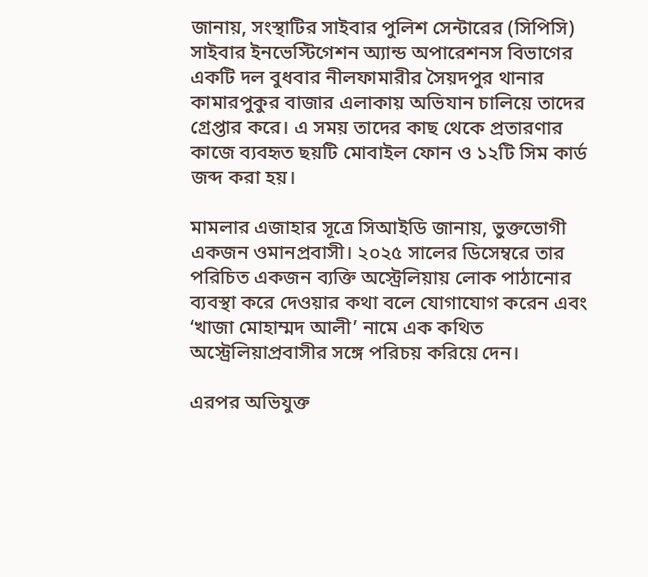জানায়, সংস্থাটির সাইবার পুলিশ সেন্টারের (সিপিসি) সাইবার ইনভেস্টিগেশন অ্যান্ড অপারেশনস বিভাগের একটি দল বুধবার নীলফামারীর সৈয়দপুর থানার কামারপুকুর বাজার এলাকায় অভিযান চালিয়ে তাদের গ্রেপ্তার করে। এ সময় তাদের কাছ থেকে প্রতারণার কাজে ব্যবহৃত ছয়টি মোবাইল ফোন ও ১২টি সিম কার্ড জব্দ করা হয়।

মামলার এজাহার সূত্রে সিআইডি জানায়, ভুক্তভোগী একজন ওমানপ্রবাসী। ২০২৫ সালের ডিসেম্বরে তার পরিচিত একজন ব্যক্তি অস্ট্রেলিয়ায় লোক পাঠানোর ব্যবস্থা করে দেওয়ার কথা বলে যোগাযোগ করেন এবং ‘খাজা মোহাম্মদ আলী’ নামে এক কথিত অস্ট্রেলিয়াপ্রবাসীর সঙ্গে পরিচয় করিয়ে দেন।

এরপর অভিযুক্ত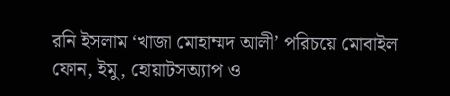রনি ইসলাম ‘খাজা মোহাম্মদ আলী’ পরিচয়ে মোবাইল ফোন, ইমু, হোয়াটসঅ্যাপ ও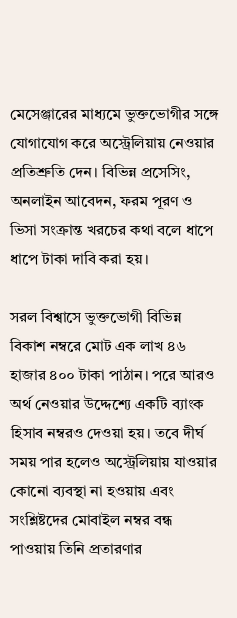মেসেঞ্জারের মাধ্যমে ভুক্তভোগীর সঙ্গে যোগাযোগ করে অস্ট্রেলিয়ায় নেওয়ার প্রতিশ্রুতি দেন। বিভিন্ন প্রসেসিং, অনলাইন আবেদন, ফরম পূরণ ও ভিসা সংক্রান্ত খরচের কথা বলে ধাপে ধাপে টাকা দাবি করা হয়।

সরল বিশ্বাসে ভুক্তভোগী বিভিন্ন বিকাশ নম্বরে মোট এক লাখ ৪৬ হাজার ৪০০ টাকা পাঠান। পরে আরও অর্থ নেওয়ার উদ্দেশ্যে একটি ব্যাংক হিসাব নম্বরও দেওয়া হয়। তবে দীর্ঘ সময় পার হলেও অস্ট্রেলিয়ায় যাওয়ার কোনো ব্যবস্থা না হওয়ায় এবং সংশ্লিষ্টদের মোবাইল নম্বর বন্ধ পাওয়ায় তিনি প্রতারণার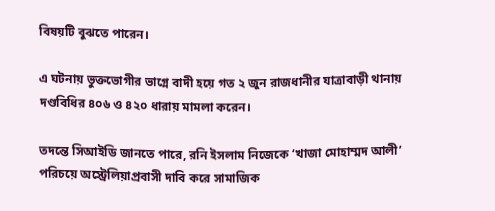বিষয়টি বুঝতে পারেন।

এ ঘটনায় ভুক্তভোগীর ভাগ্নে বাদী হয়ে গত ২ জুন রাজধানীর যাত্রাবাড়ী থানায় দণ্ডবিধির ৪০৬ ও ৪২০ ধারায় মামলা করেন।

তদন্তে সিআইডি জানতে পারে, রনি ইসলাম নিজেকে ‘খাজা মোহাম্মদ আলী’ পরিচয়ে অস্ট্রেলিয়াপ্রবাসী দাবি করে সামাজিক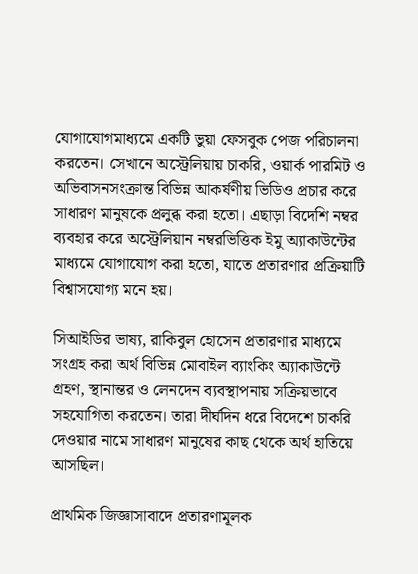যোগাযোগমাধ্যমে একটি ভুয়া ফেসবুক পেজ পরিচালনা করতেন। সেখানে অস্ট্রেলিয়ায় চাকরি, ওয়ার্ক পারমিট ও অভিবাসনসংক্রান্ত বিভিন্ন আকর্ষণীয় ভিডিও প্রচার করে সাধারণ মানুষকে প্রলুব্ধ করা হতো। এছাড়া বিদেশি নম্বর ব্যবহার করে অস্ট্রেলিয়ান নম্বরভিত্তিক ইমু অ্যাকাউন্টের মাধ্যমে যোগাযোগ করা হতো, যাতে প্রতারণার প্রক্রিয়াটি বিশ্বাসযোগ্য মনে হয়।

সিআইডির ভাষ্য, রাকিবুল হোসেন প্রতারণার মাধ্যমে সংগ্রহ করা অর্থ বিভিন্ন মোবাইল ব্যাংকিং অ্যাকাউন্টে গ্রহণ, স্থানান্তর ও লেনদেন ব্যবস্থাপনায় সক্রিয়ভাবে সহযোগিতা করতেন। তারা দীর্ঘদিন ধরে বিদেশে চাকরি দেওয়ার নামে সাধারণ মানুষের কাছ থেকে অর্থ হাতিয়ে আসছিল।

প্রাথমিক জিজ্ঞাসাবাদে প্রতারণামূলক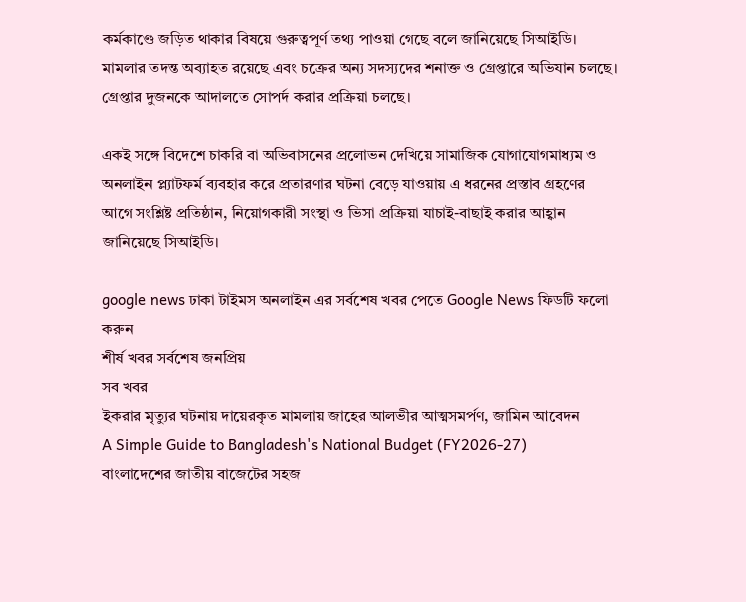কর্মকাণ্ডে জড়িত থাকার বিষয়ে গুরুত্বপূর্ণ তথ্য পাওয়া গেছে বলে জানিয়েছে সিআইডি। মামলার তদন্ত অব্যাহত রয়েছে এবং চক্রের অন্য সদস্যদের শনাক্ত ও গ্রেপ্তারে অভিযান চলছে। গ্রেপ্তার দুজনকে আদালতে সোপর্দ করার প্রক্রিয়া চলছে।

একই সঙ্গে বিদেশে চাকরি বা অভিবাসনের প্রলোভন দেখিয়ে সামাজিক যোগাযোগমাধ্যম ও অনলাইন প্ল্যাটফর্ম ব্যবহার করে প্রতারণার ঘটনা বেড়ে যাওয়ায় এ ধরনের প্রস্তাব গ্রহণের আগে সংশ্লিষ্ট প্রতিষ্ঠান, নিয়োগকারী সংস্থা ও ভিসা প্রক্রিয়া যাচাই-বাছাই করার আহ্বান জানিয়েছে সিআইডি।

google news ঢাকা টাইমস অনলাইন এর সর্বশেষ খবর পেতে Google News ফিডটি ফলো করুন
শীর্ষ খবর সর্বশেষ জনপ্রিয়
সব খবর
ইকরার মৃত্যুর ঘটনায় দায়েরকৃত মামলায় জাহের আলভীর আত্মসমর্পণ, জামিন আবেদন
A Simple Guide to Bangladesh's National Budget (FY2026-27)
বাংলাদেশের জাতীয় বাজেটের সহজ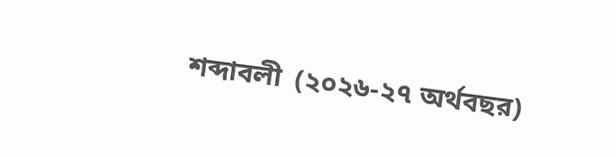শব্দাবলী  (২০২৬-২৭ অর্থবছর)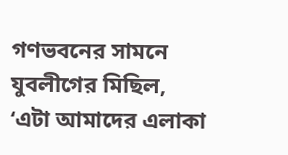গণভবনের সামনে যুবলীগের মিছিল, ‘এটা আমাদের এলাকা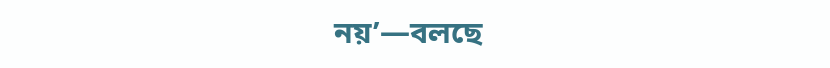নয়’—বলছে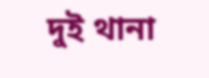দুই থানা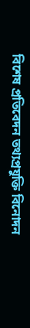বিশেষ প্রতিবেদন তথ্যপ্রযুক্তি বিনোদন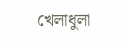খেলাধুলা